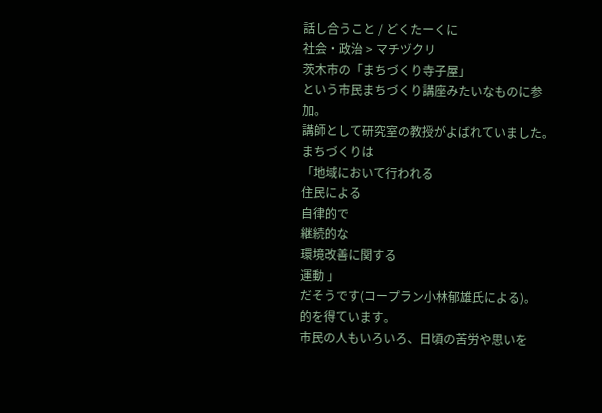話し合うこと / どくたーくに
社会・政治 > マチヅクリ
茨木市の「まちづくり寺子屋」
という市民まちづくり講座みたいなものに参加。
講師として研究室の教授がよばれていました。
まちづくりは
「地域において行われる
住民による
自律的で
継続的な
環境改善に関する
運動 」
だそうです(コープラン小林郁雄氏による)。
的を得ています。
市民の人もいろいろ、日頃の苦労や思いを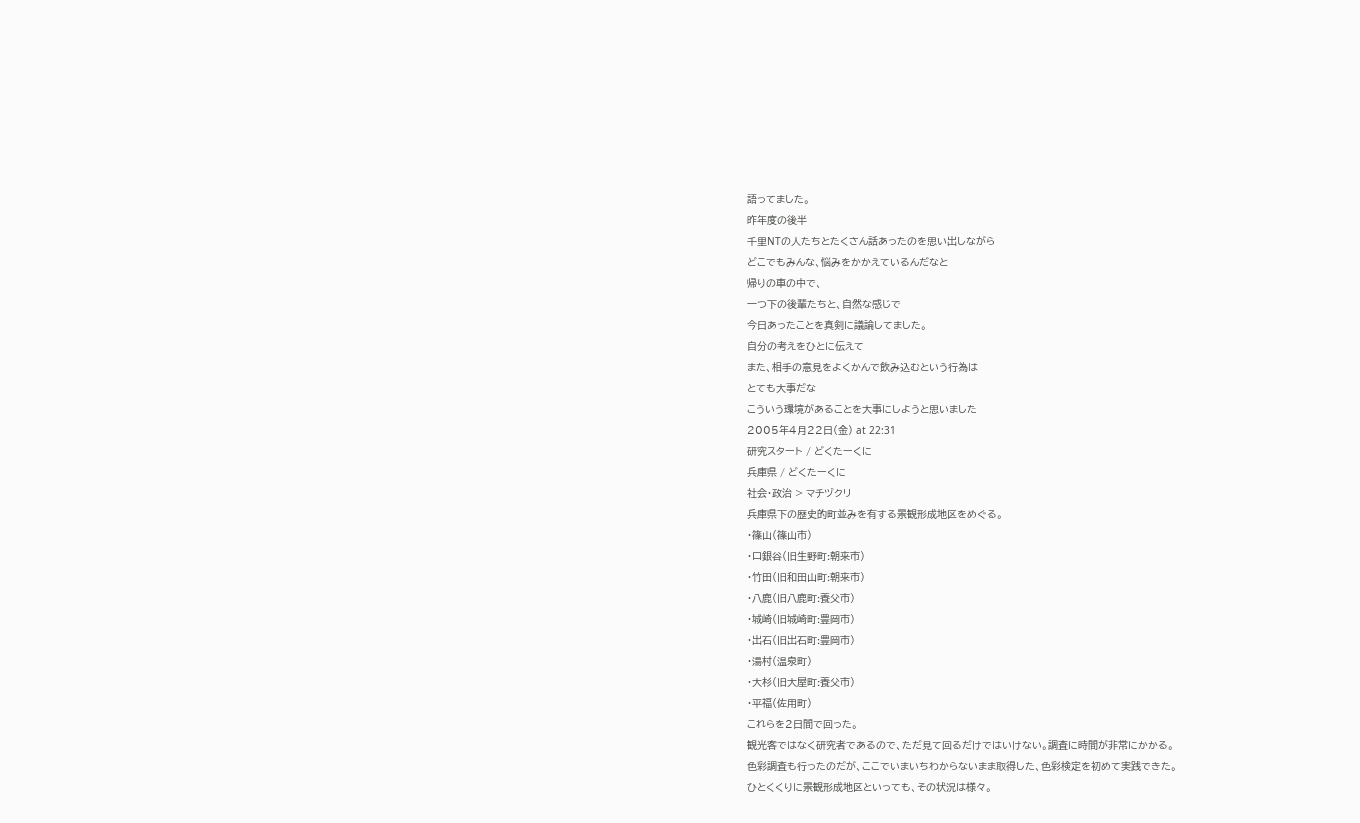語ってました。
昨年度の後半
千里NTの人たちとたくさん話あったのを思い出しながら
どこでもみんな、悩みをかかえているんだなと
帰りの車の中で、
一つ下の後輩たちと、自然な感じで
今日あったことを真剣に議論してました。
自分の考えをひとに伝えて
また、相手の意見をよくかんで飲み込むという行為は
とても大事だな
こういう環境があることを大事にしようと思いました
2005年4月22日(金) at 22:31
研究スタート / どくたーくに
兵庫県 / どくたーくに
社会・政治 > マチヅクリ
兵庫県下の歴史的町並みを有する景観形成地区をめぐる。
・篠山(篠山市)
・口銀谷(旧生野町:朝来市)
・竹田(旧和田山町:朝来市)
・八鹿(旧八鹿町:養父市)
・城崎(旧城崎町:豊岡市)
・出石(旧出石町:豊岡市)
・湯村(温泉町)
・大杉(旧大屋町:養父市)
・平福(佐用町)
これらを2日間で回った。
観光客ではなく研究者であるので、ただ見て回るだけではいけない。調査に時間が非常にかかる。
色彩調査も行ったのだが、ここでいまいちわからないまま取得した、色彩検定を初めて実践できた。
ひとくくりに景観形成地区といっても、その状況は様々。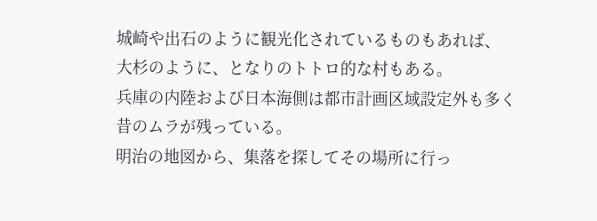城崎や出石のように観光化されているものもあれば、
大杉のように、となりのトトロ的な村もある。
兵庫の内陸および日本海側は都市計画区域設定外も多く
昔のムラが残っている。
明治の地図から、集落を探してその場所に行っ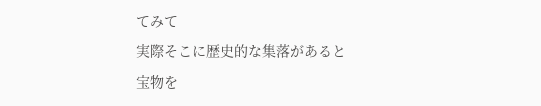てみて
実際そこに歴史的な集落があると
宝物を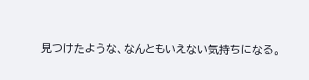見つけたような、なんともいえない気持ちになる。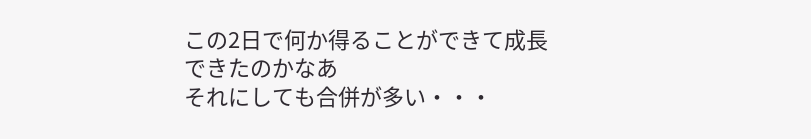この2日で何か得ることができて成長できたのかなあ
それにしても合併が多い・・・